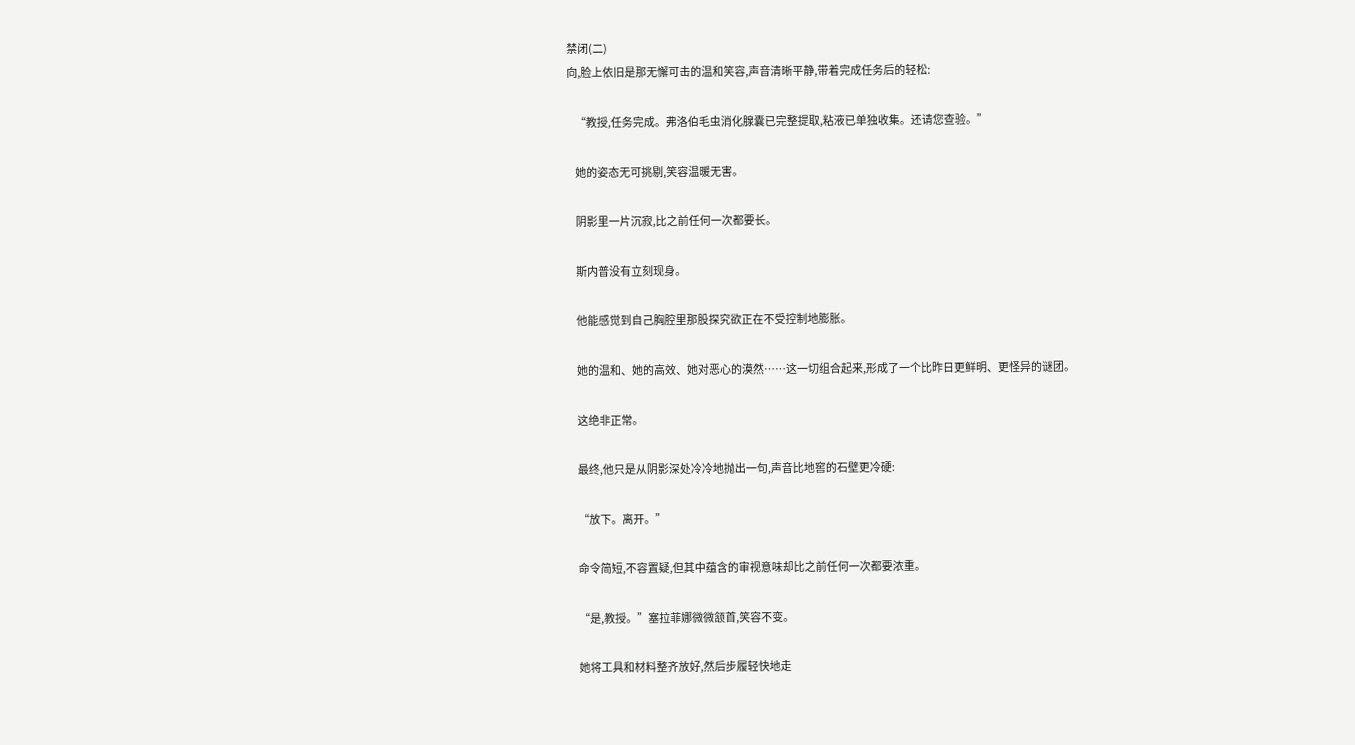禁闭(二)
向,脸上依旧是那无懈可击的温和笑容,声音清晰平静,带着完成任务后的轻松:

    “教授,任务完成。弗洛伯毛虫消化腺囊已完整提取,粘液已单独收集。还请您查验。”

    她的姿态无可挑剔,笑容温暖无害。

    阴影里一片沉寂,比之前任何一次都要长。

    斯内普没有立刻现身。

    他能感觉到自己胸腔里那股探究欲正在不受控制地膨胀。

    她的温和、她的高效、她对恶心的漠然……这一切组合起来,形成了一个比昨日更鲜明、更怪异的谜团。

    这绝非正常。

    最终,他只是从阴影深处冷冷地抛出一句,声音比地窖的石壁更冷硬:

    “放下。离开。”

    命令简短,不容置疑,但其中蕴含的审视意味却比之前任何一次都要浓重。

    “是,教授。”塞拉菲娜微微颔首,笑容不变。

    她将工具和材料整齐放好,然后步履轻快地走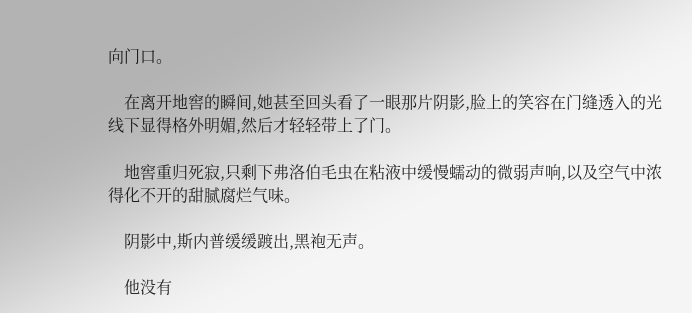向门口。

    在离开地窖的瞬间,她甚至回头看了一眼那片阴影,脸上的笑容在门缝透入的光线下显得格外明媚,然后才轻轻带上了门。

    地窖重归死寂,只剩下弗洛伯毛虫在粘液中缓慢蠕动的微弱声响,以及空气中浓得化不开的甜腻腐烂气味。

    阴影中,斯内普缓缓踱出,黑袍无声。

    他没有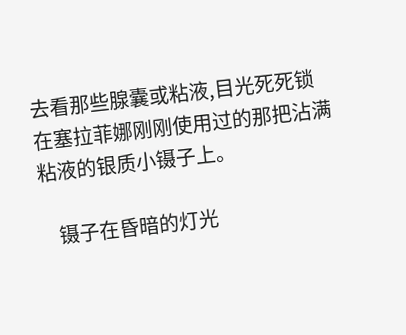去看那些腺囊或粘液,目光死死锁在塞拉菲娜刚刚使用过的那把沾满粘液的银质小镊子上。

    镊子在昏暗的灯光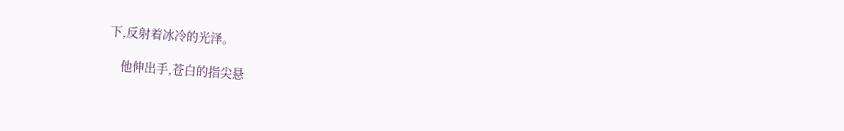下,反射着冰冷的光泽。

    他伸出手,苍白的指尖悬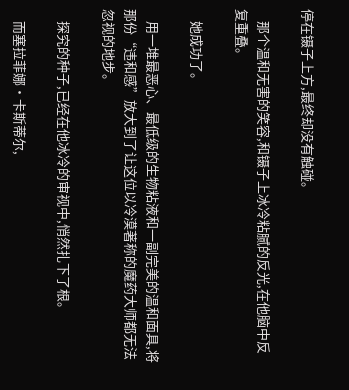停在镊子上方,最终却没有触碰。

    那个温和无害的笑容,和镊子上冰冷粘腻的反光,在他脑中反复重叠。

    她成功了。

    用一堆最恶心、最低级的生物粘液和一副完美的温和面具,将那份“违和感”放大到了让这位以冷漠著称的魔药大师都无法忽视的地步。

    探究的种子,已经在他冰冷的审视中,悄然扎下了根。

    而塞拉菲娜·卡斯蒂尔,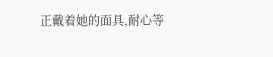正戴着她的面具,耐心等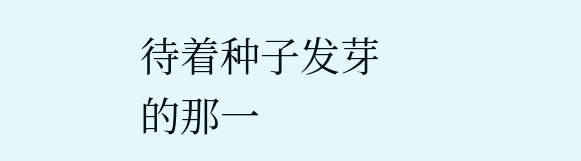待着种子发芽的那一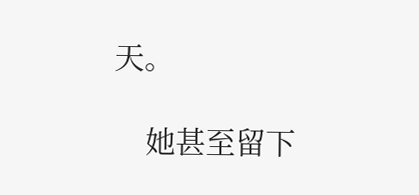天。

    她甚至留下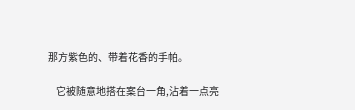那方紫色的、带着花香的手帕。

    它被随意地搭在案台一角,沾着一点亮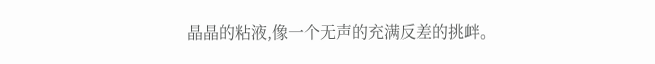晶晶的粘液,像一个无声的充满反差的挑衅。